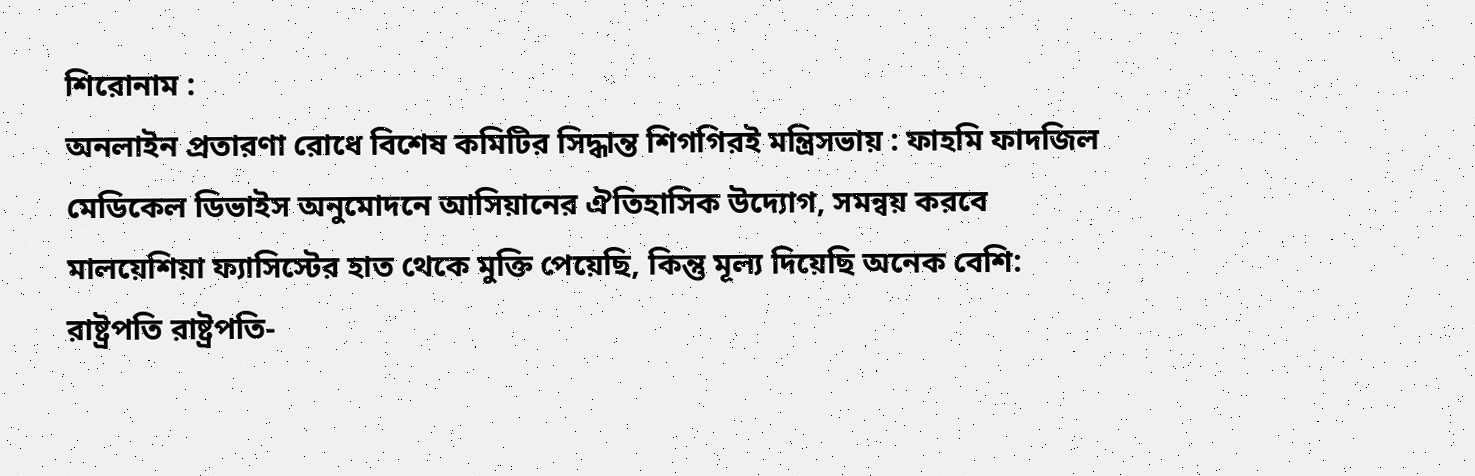শিরোনাম :
অনলাইন প্রতারণা রোধে বিশেষ কমিটির সিদ্ধান্ত শিগগিরই মন্ত্রিসভায় : ফাহমি ফাদজিল মেডিকেল ডিভাইস অনুমোদনে আসিয়ানের ঐতিহাসিক উদ্যোগ, সমন্বয় করবে মালয়েশিয়া ফ্যাসিস্টের হাত থেকে মুক্তি পেয়েছি, কিন্তু মূল্য দিয়েছি অনেক বেশি: রাষ্ট্রপতি রাষ্ট্রপতি-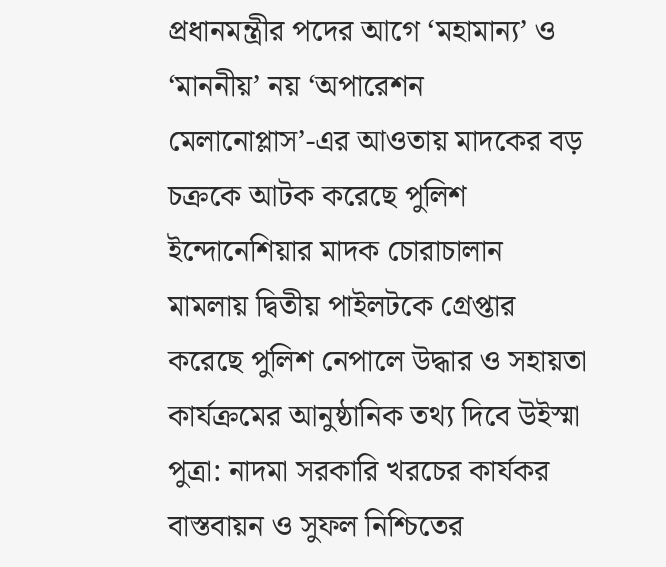প্রধানমন্ত্রীর পদের আগে ‘মহামান্য’ ও ‘মাননীয়’ নয় ‘অপারেশন মেলানোপ্লাস’-এর আওতায় মাদকের বড় চক্রকে আটক করেছে পুলিশ ইন্দোনেশিয়ার মাদক চোরাচালান মামলায় দ্বিতীয় পাইলটকে গ্রেপ্তার করেছে পুলিশ নেপালে উদ্ধার ও সহায়তা কার্যক্রমের আনুষ্ঠানিক তথ্য দিবে উইস্মা পুত্রা: নাদমা সরকারি খরচের কার্যকর বাস্তবায়ন ও সুফল নিশ্চিতের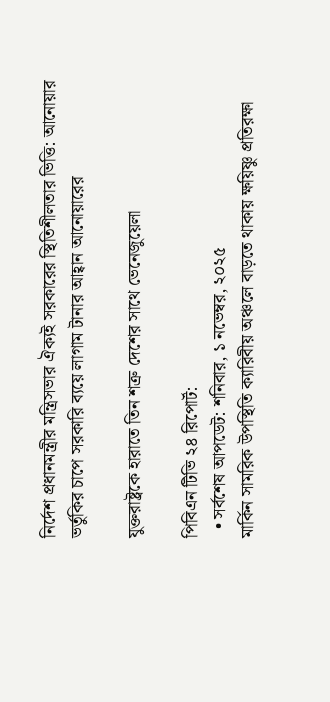নির্দেশ প্রধানমন্ত্রীর মন্ত্রিসভার ঐক্যই সরকারের স্থিতিশীলতার ভিত্তি: আনোয়ার ভর্তুকির চাপে সরকারি ব্যয়ে লাগাম টানার আহ্বান আনোয়ারের

যুক্তরাষ্ট্রকে হারাতে তিন শত্রু দেশের সাথে ভেনেজুয়েলা

পিবিএন টিভি ২৪ রিপোর্ট:
  • সর্বশেষ আপডেট: শনিবার, ১ নভেম্বর, ২০২৫
মার্কিন সামরিক উপস্থিতি ক্যারিবীয় অঞ্চলে বাড়তে থাকায় ক্ষয়িষ্ণু প্রতিরক্ষা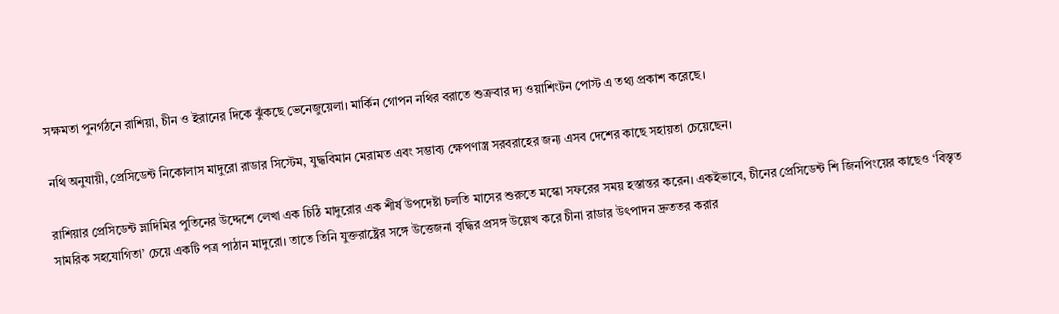সক্ষমতা পুনর্গঠনে রাশিয়া, চীন ও ইরানের দিকে ঝুঁকছে ভেনেজুয়েলা। মার্কিন গোপন নথির বরাতে শুক্রবার দ্য ওয়াশিংটন পোস্ট এ তথ্য প্রকাশ করেছে।

নথি অনুযায়ী, প্রেসিডেন্ট নিকোলাস মাদুরো রাডার সিস্টেম, যুদ্ধবিমান মেরামত এবং সম্ভাব্য ক্ষেপণাস্ত্র সরবরাহের জন্য এসব দেশের কাছে সহায়তা চেয়েছেন।

রাশিয়ার প্রেসিডেন্ট ভ্লাদিমির পুতিনের উদ্দেশে লেখা এক চিঠি মাদুরোর এক শীর্ষ উপদেষ্টা চলতি মাসের শুরুতে মস্কো সফরের সময় হস্তান্তর করেন। একইভাবে, চীনের প্রেসিডেন্ট শি জিনপিংয়ের কাছেও ‘বিস্তৃত সামরিক সহযোগিতা’ চেয়ে একটি পত্র পাঠান মাদুরো। তাতে তিনি যুক্তরাষ্ট্রের সঙ্গে উত্তেজনা বৃদ্ধির প্রসঙ্গ উল্লেখ করে চীনা রাডার উৎপাদন দ্রুততর করার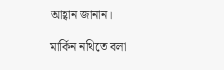আহ্বান জানান।

মার্কিন নথিতে বলা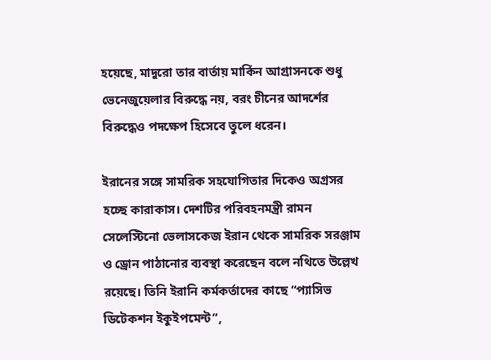হয়েছে, মাদুরো তার বার্তায় মার্কিন আগ্রাসনকে শুধু ভেনেজুয়েলার বিরুদ্ধে নয়, বরং চীনের আদর্শের বিরুদ্ধেও পদক্ষেপ হিসেবে তুলে ধরেন।

ইরানের সঙ্গে সামরিক সহযোগিতার দিকেও অগ্রসর হচ্ছে কারাকাস। দেশটির পরিবহনমন্ত্রী রামন সেলেস্টিনো ভেলাসকেজ ইরান থেকে সামরিক সরঞ্জাম ও ড্রোন পাঠানোর ব্যবস্থা করেছেন বলে নথিতে উল্লেখ রয়েছে। তিনি ইরানি কর্মকর্তাদের কাছে “প্যাসিভ ডিটেকশন ইকুইপমেন্ট”,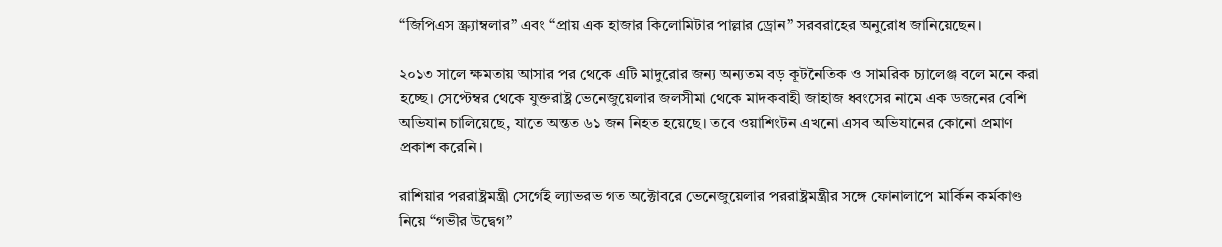“জিপিএস স্ক্র্যাম্বলার” এবং “প্রায় এক হাজার কিলোমিটার পাল্লার ড্রোন” সরবরাহের অনুরোধ জানিয়েছেন।

২০১৩ সালে ক্ষমতায় আসার পর থেকে এটি মাদুরোর জন্য অন্যতম বড় কূটনৈতিক ও সামরিক চ্যালেঞ্জ বলে মনে করা হচ্ছে। সেপ্টেম্বর থেকে যুক্তরাষ্ট্র ভেনেজুয়েলার জলসীমা থেকে মাদকবাহী জাহাজ ধ্বংসের নামে এক ডজনের বেশি অভিযান চালিয়েছে, যাতে অন্তত ৬১ জন নিহত হয়েছে। তবে ওয়াশিংটন এখনো এসব অভিযানের কোনো প্রমাণ প্রকাশ করেনি।

রাশিয়ার পররাষ্ট্রমন্ত্রী সের্গেই ল্যাভরভ গত অক্টোবরে ভেনেজুয়েলার পররাষ্ট্রমন্ত্রীর সঙ্গে ফোনালাপে মার্কিন কর্মকাণ্ড নিয়ে “গভীর উদ্বেগ”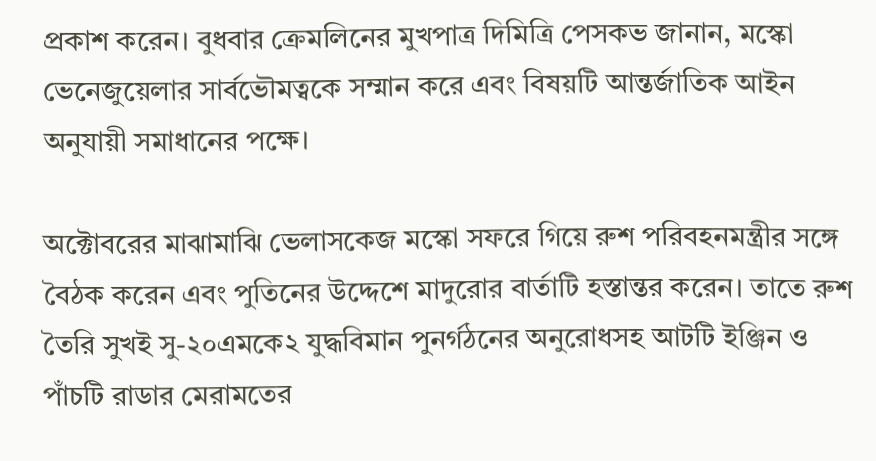প্রকাশ করেন। বুধবার ক্রেমলিনের মুখপাত্র দিমিত্রি পেসকভ জানান, মস্কো ভেনেজুয়েলার সার্বভৌমত্বকে সম্মান করে এবং বিষয়টি আন্তর্জাতিক আইন অনুযায়ী সমাধানের পক্ষে।

অক্টোবরের মাঝামাঝি ভেলাসকেজ মস্কো সফরে গিয়ে রুশ পরিবহনমন্ত্রীর সঙ্গে বৈঠক করেন এবং পুতিনের উদ্দেশে মাদুরোর বার্তাটি হস্তান্তর করেন। তাতে রুশ তৈরি সুখই সু-২০এমকে২ যুদ্ধবিমান পুনর্গঠনের অনুরোধসহ আটটি ইঞ্জিন ও পাঁচটি রাডার মেরামতের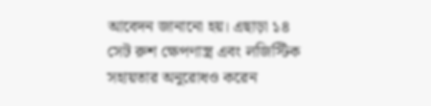আবেদন জানানো হয়। এছাড়া ১৪ সেট রুশ ক্ষেপণাস্ত্র এবং লজিস্টিক সহায়তার অনুরোধও করেন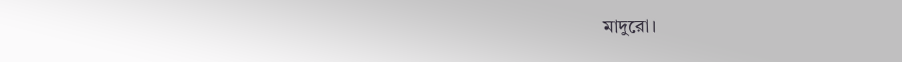মাদুরো।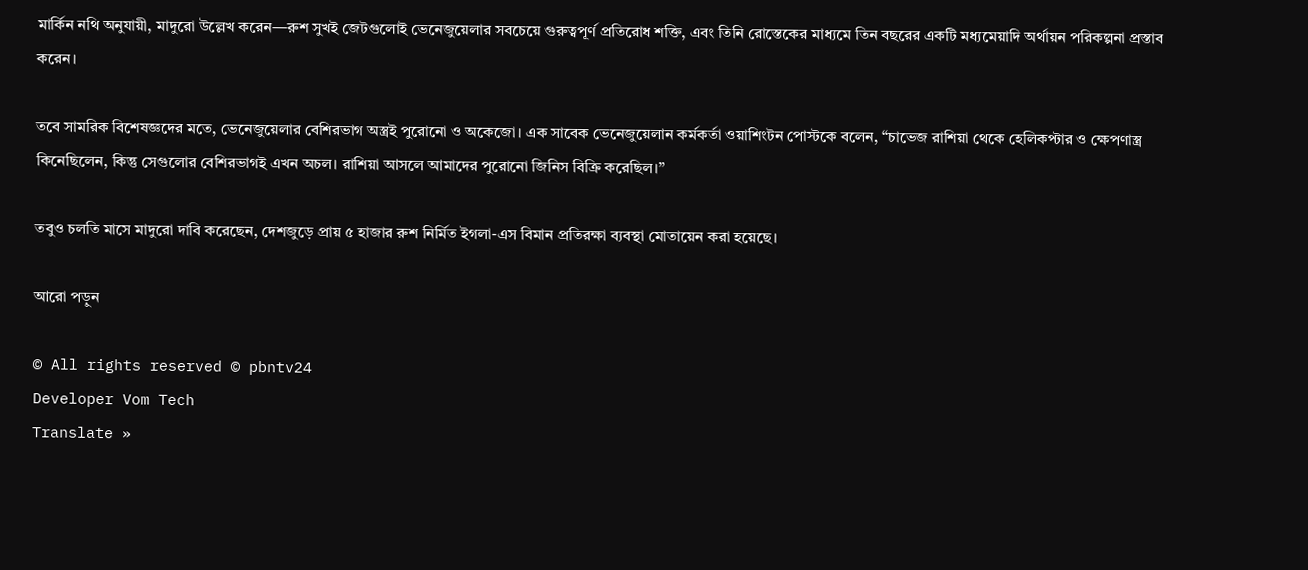মার্কিন নথি অনুযায়ী, মাদুরো উল্লেখ করেন—রুশ সুখই জেটগুলোই ভেনেজুয়েলার সবচেয়ে গুরুত্বপূর্ণ প্রতিরোধ শক্তি, এবং তিনি রোস্তেকের মাধ্যমে তিন বছরের একটি মধ্যমেয়াদি অর্থায়ন পরিকল্পনা প্রস্তাব করেন।

তবে সামরিক বিশেষজ্ঞদের মতে, ভেনেজুয়েলার বেশিরভাগ অস্ত্রই পুরোনো ও অকেজো। এক সাবেক ভেনেজুয়েলান কর্মকর্তা ওয়াশিংটন পোস্টকে বলেন, “চাভেজ রাশিয়া থেকে হেলিকপ্টার ও ক্ষেপণাস্ত্র কিনেছিলেন, কিন্তু সেগুলোর বেশিরভাগই এখন অচল। রাশিয়া আসলে আমাদের পুরোনো জিনিস বিক্রি করেছিল।”

তবুও চলতি মাসে মাদুরো দাবি করেছেন, দেশজুড়ে প্রায় ৫ হাজার রুশ নির্মিত ইগলা-এস বিমান প্রতিরক্ষা ব্যবস্থা মোতায়েন করা হয়েছে।

আরো পড়ুন

© All rights reserved © pbntv24
Developer Vom Tech
Translate »